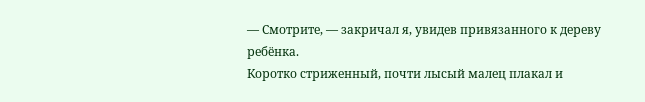— Смотрите, — закричал я, увидев привязанного к дереву ребёнка.
Коротко стриженный, почти лысый малец плакал и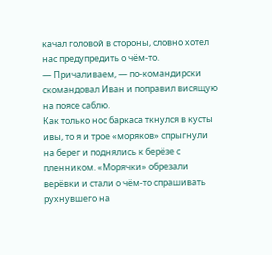качал головой в стороны, словно хотел нас предупредить о чём-то.
— Причаливаем, — по-командирски скомандовал Иван и поправил висящую на поясе саблю.
Как только нос баркаса ткнулся в кусты ивы, то я и трое «моряков» спрыгнули на берег и поднялись к берёзе с пленником. «Морячки» обрезали верёвки и стали о чём-то спрашивать рухнувшего на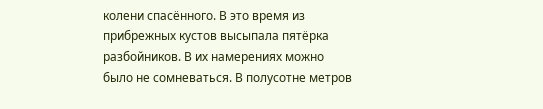колени спасённого. В это время из прибрежных кустов высыпала пятёрка разбойников. В их намерениях можно было не сомневаться. В полусотне метров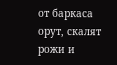от баркаса орут, скалят рожи и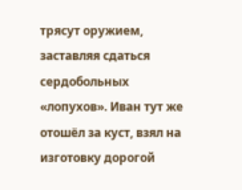трясут оружием, заставляя сдаться сердобольных «лопухов». Иван тут же отошёл за куст, взял на изготовку дорогой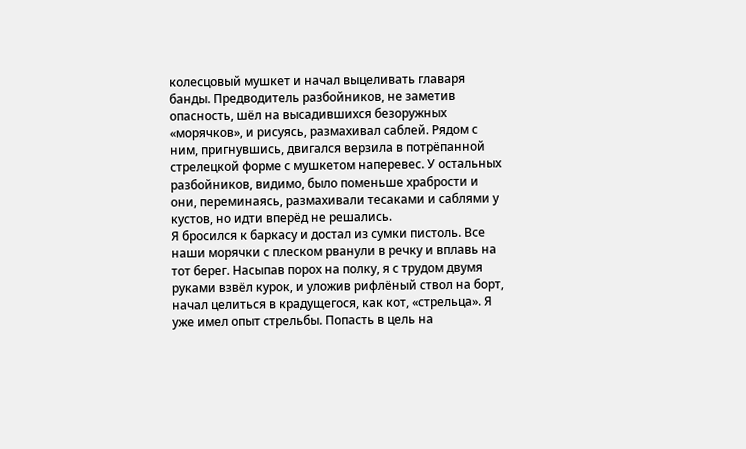колесцовый мушкет и начал выцеливать главаря банды. Предводитель разбойников, не заметив опасность, шёл на высадившихся безоружных «морячков», и рисуясь, размахивал саблей. Рядом с ним, пригнувшись, двигался верзила в потрёпанной стрелецкой форме с мушкетом наперевес. У остальных разбойников, видимо, было поменьше храбрости и они, переминаясь, размахивали тесаками и саблями у кустов, но идти вперёд не решались.
Я бросился к баркасу и достал из сумки пистоль. Все наши морячки с плеском рванули в речку и вплавь на тот берег. Насыпав порох на полку, я с трудом двумя руками взвёл курок, и уложив рифлёный ствол на борт, начал целиться в крадущегося, как кот, «стрельца». Я уже имел опыт стрельбы. Попасть в цель на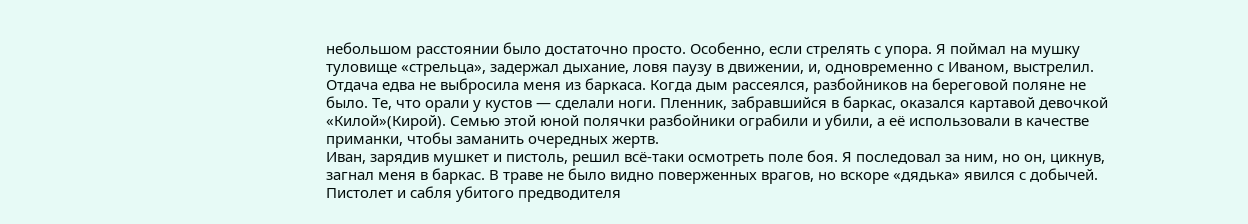небольшом расстоянии было достаточно просто. Особенно, если стрелять с упора. Я поймал на мушку туловище «стрельца», задержал дыхание, ловя паузу в движении, и, одновременно с Иваном, выстрелил. Отдача едва не выбросила меня из баркаса. Когда дым рассеялся, разбойников на береговой поляне не было. Те, что орали у кустов — сделали ноги. Пленник, забравшийся в баркас, оказался картавой девочкой «Килой»(Кирой). Семью этой юной полячки разбойники ограбили и убили, а её использовали в качестве приманки, чтобы заманить очередных жертв.
Иван, зарядив мушкет и пистоль, решил всё-таки осмотреть поле боя. Я последовал за ним, но он, цикнув, загнал меня в баркас. В траве не было видно поверженных врагов, но вскоре «дядька» явился с добычей. Пистолет и сабля убитого предводителя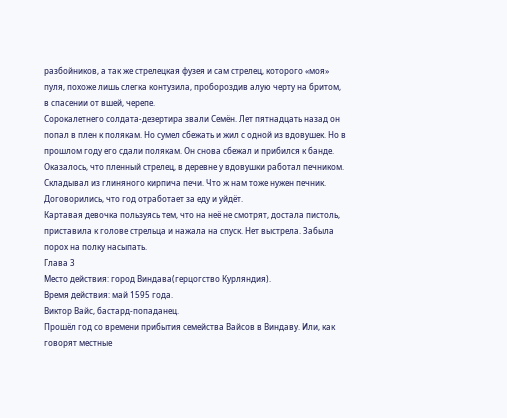разбойников, а так же стрелецкая фузея и сам стрелец, которого «моя» пуля, похоже лишь слегка контузила, пробороздив алую черту на бритом, в спасении от вшей, черепе.
Сорокалетнего солдата-дезертира звали Семён. Лет пятнадцать назад он попал в плен к полякам. Но сумел сбежать и жил с одной из вдовушек. Но в прошлом году его сдали полякам. Он снова сбежал и прибился к банде.
Оказалось, что пленный стрелец, в деревне у вдовушки работал печником. Складывал из глиняного кирпича печи. Что ж нам тоже нужен печник. Договорились, что год отработает за еду и уйдёт.
Картавая девочка пользуясь тем, что на неё не смотрят, достала пистоль, приставила к голове стрельца и нажала на спуск. Нет выстрела. Забыла порох на полку насыпать.
Глава 3
Место действия: город Виндава(герцогство Курляндия).
Время действия: май 1595 года.
Виктор Вайс, бастард-попаданец.
Прошёл год со времени прибытия семейства Вайсов в Виндаву. Или, как говорят местные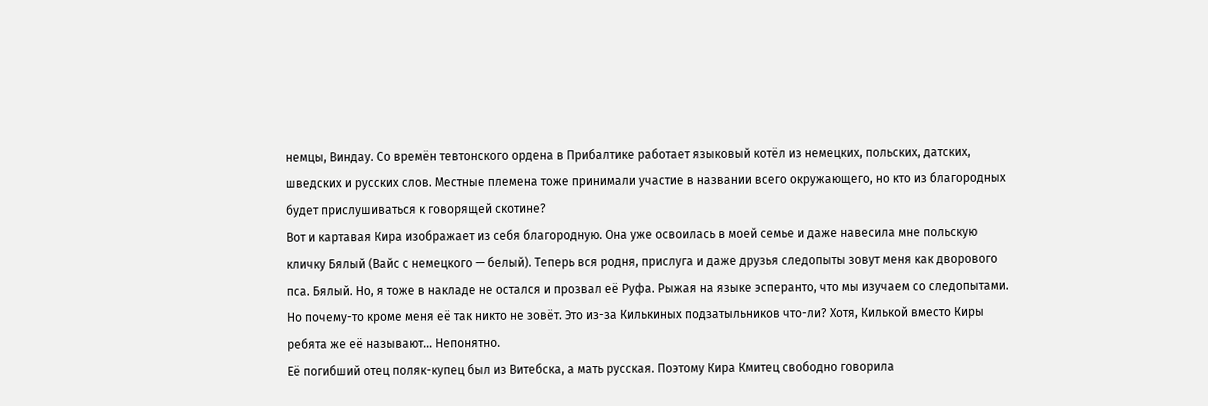немцы, Виндау. Со времён тевтонского ордена в Прибалтике работает языковый котёл из немецких, польских, датских, шведских и русских слов. Местные племена тоже принимали участие в названии всего окружающего, но кто из благородных будет прислушиваться к говорящей скотине?
Вот и картавая Кира изображает из себя благородную. Она уже освоилась в моей семье и даже навесила мне польскую кличку Бялый (Вайс с немецкого — белый). Теперь вся родня, прислуга и даже друзья следопыты зовут меня как дворового пса. Бялый. Но, я тоже в накладе не остался и прозвал её Руфа. Рыжая на языке эсперанто, что мы изучаем со следопытами. Но почему-то кроме меня её так никто не зовёт. Это из-за Килькиных подзатыльников что-ли? Хотя, Килькой вместо Киры ребята же её называют… Непонятно.
Её погибший отец поляк-купец был из Витебска, а мать русская. Поэтому Кира Кмитец свободно говорила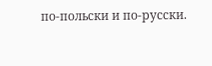по-польски и по-русски.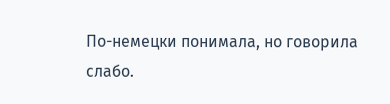По-немецки понимала, но говорила слабо.